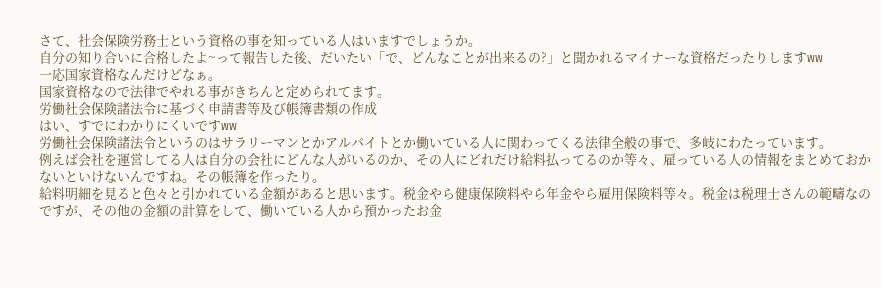さて、社会保険労務士という資格の事を知っている人はいますでしょうか。
自分の知り合いに合格したよ~って報告した後、だいたい「で、どんなことが出来るの?」と聞かれるマイナーな資格だったりしますww
一応国家資格なんだけどなぁ。
国家資格なので法律でやれる事がきちんと定められてます。
労働社会保険諸法令に基づく申請書等及び帳簿書類の作成
はい、すでにわかりにくいですww
労働社会保険諸法令というのはサラリーマンとかアルバイトとか働いている人に関わってくる法律全般の事で、多岐にわたっています。
例えば会社を運営してる人は自分の会社にどんな人がいるのか、その人にどれだけ給料払ってるのか等々、雇っている人の情報をまとめておかないといけないんですね。その帳簿を作ったり。
給料明細を見ると色々と引かれている金額があると思います。税金やら健康保険料やら年金やら雇用保険料等々。税金は税理士さんの範疇なのですが、その他の金額の計算をして、働いている人から預かったお金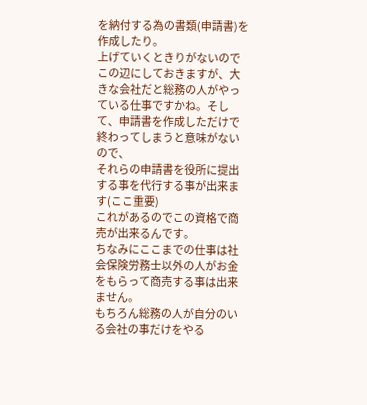を納付する為の書類(申請書)を作成したり。
上げていくときりがないのでこの辺にしておきますが、大きな会社だと総務の人がやっている仕事ですかね。そして、申請書を作成しただけで終わってしまうと意味がないので、
それらの申請書を役所に提出する事を代行する事が出来ます(ここ重要)
これがあるのでこの資格で商売が出来るんです。
ちなみにここまでの仕事は社会保険労務士以外の人がお金をもらって商売する事は出来ません。
もちろん総務の人が自分のいる会社の事だけをやる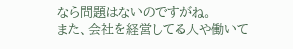なら問題はないのですがね。
また、会社を経営してる人や働いて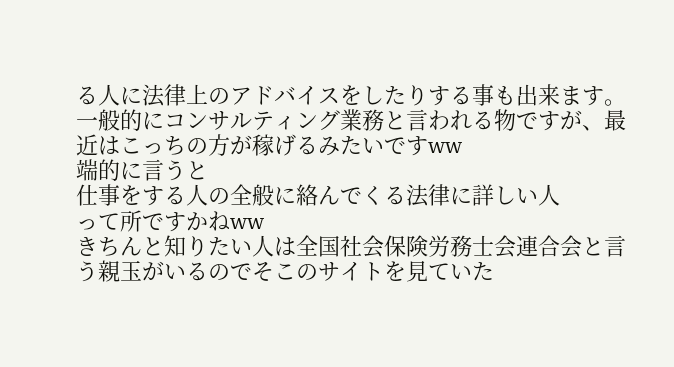る人に法律上のアドバイスをしたりする事も出来ます。
一般的にコンサルティング業務と言われる物ですが、最近はこっちの方が稼げるみたいですww
端的に言うと
仕事をする人の全般に絡んでくる法律に詳しい人
って所ですかねww
きちんと知りたい人は全国社会保険労務士会連合会と言う親玉がいるのでそこのサイトを見ていた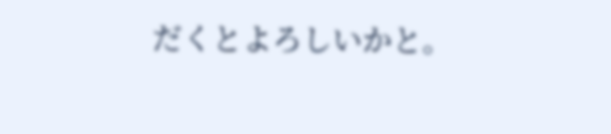だくとよろしいかと。